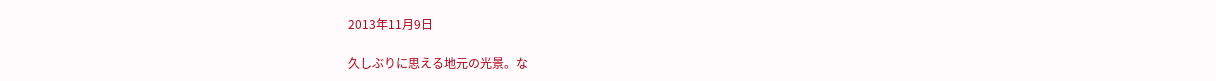2013年11月9日

久しぶりに思える地元の光景。な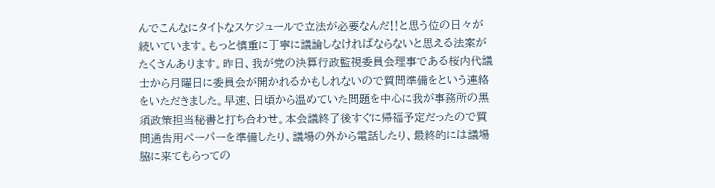んでこんなにタイトなスケジュールで立法が必要なんだ‼と思う位の日々が続いています。もっと慎重に丁寧に議論しなければならないと思える法案がたくさんあります。昨日、我が党の決算行政監視委員会理事である桜内代議士から月曜日に委員会が開かれるかもしれないので質問準備をという連絡をいただきました。早速、日頃から温めていた問題を中心に我が事務所の黒須政策担当秘書と打ち合わせ。本会議終了後すぐに帰福予定だったので質問通告用ペーパーを準備したり、議場の外から電話したり、最終的には議場脇に来てもらっての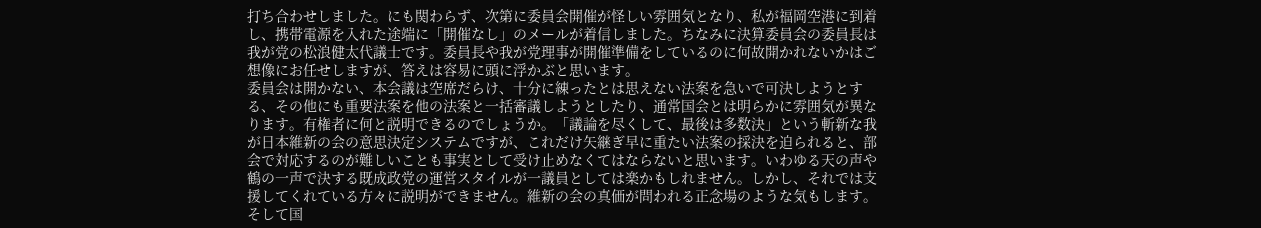打ち合わせしました。にも関わらず、次第に委員会開催が怪しい雰囲気となり、私が福岡空港に到着し、携帯電源を入れた途端に「開催なし」のメールが着信しました。ちなみに決算委員会の委員長は我が党の松浪健太代議士です。委員長や我が党理事が開催準備をしているのに何故開かれないかはご想像にお任せしますが、答えは容易に頭に浮かぶと思います。
委員会は開かない、本会議は空席だらけ、十分に練ったとは思えない法案を急いで可決しようとする、その他にも重要法案を他の法案と一括審議しようとしたり、通常国会とは明らかに雰囲気が異なります。有権者に何と説明できるのでしょうか。「議論を尽くして、最後は多数決」という斬新な我が日本維新の会の意思決定システムですが、これだけ矢継ぎ早に重たい法案の採決を迫られると、部会で対応するのが難しいことも事実として受け止めなくてはならないと思います。いわゆる天の声や鶴の一声で決する既成政党の運営スタイルが一議員としては楽かもしれません。しかし、それでは支援してくれている方々に説明ができません。維新の会の真価が問われる正念場のような気もします。そして国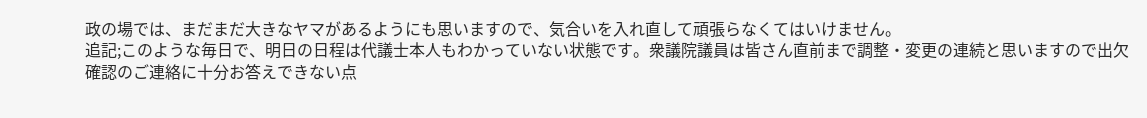政の場では、まだまだ大きなヤマがあるようにも思いますので、気合いを入れ直して頑張らなくてはいけません。
追記;このような毎日で、明日の日程は代議士本人もわかっていない状態です。衆議院議員は皆さん直前まで調整・変更の連続と思いますので出欠確認のご連絡に十分お答えできない点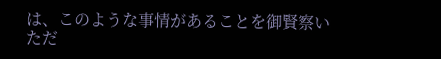は、このような事情があることを御賢察いただ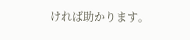ければ助かります。